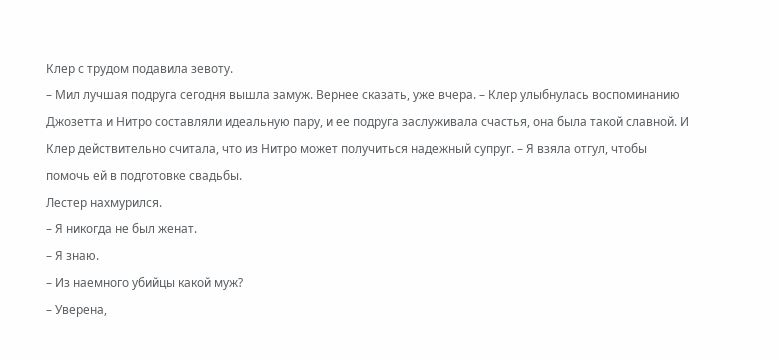Клер с трудом подавила зевоту.
– Мил лучшая подруга сегодня вышла замуж. Вернее сказать, уже вчера. – Клер улыбнулась воспоминанию Джозетта и Нитро составляли идеальную пару, и ее подруга заслуживала счастья, она была такой славной. И Клер действительно считала, что из Нитро может получиться надежный супруг. – Я взяла отгул, чтобы помочь ей в подготовке свадьбы.
Лестер нахмурился.
– Я никогда не был женат.
– Я знаю.
– Из наемного убийцы какой муж?
– Уверена,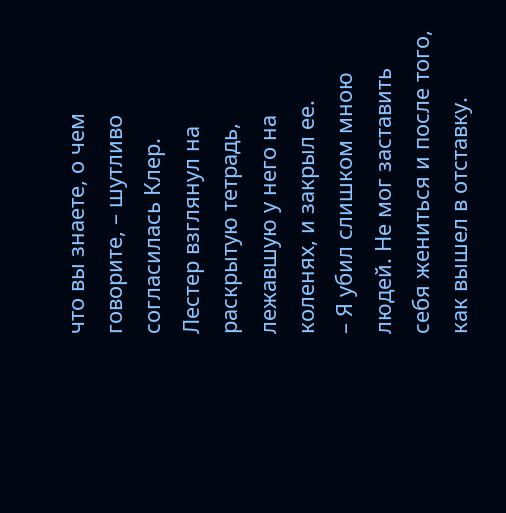что вы знаете, о чем говорите, – шутливо согласилась Клер.
Лестер взглянул на раскрытую тетрадь, лежавшую у него на коленях, и закрыл ее.
– Я убил слишком мною людей. Не мог заставить себя жениться и после того, как вышел в отставку.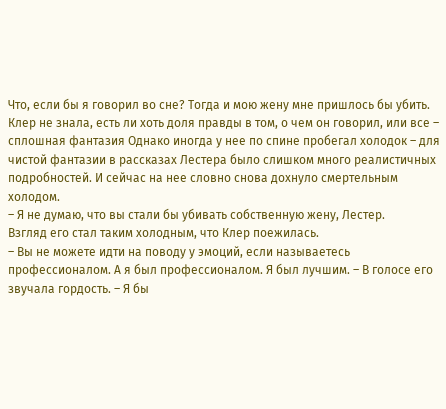Что, если бы я говорил во сне? Тогда и мою жену мне пришлось бы убить.
Клер не знала, есть ли хоть доля правды в том, о чем он говорил, или все – сплошная фантазия Однако иногда у нее по спине пробегал холодок – для чистой фантазии в рассказах Лестера было слишком много реалистичных подробностей. И сейчас на нее словно снова дохнуло смертельным холодом.
– Я не думаю, что вы стали бы убивать собственную жену, Лестер.
Взгляд его стал таким холодным, что Клер поежилась.
– Вы не можете идти на поводу у эмоций, если называетесь профессионалом. А я был профессионалом. Я был лучшим. – В голосе его звучала гордость. – Я бы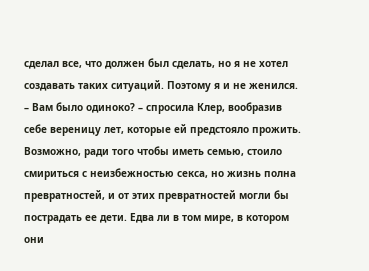сделал все, что должен был сделать, но я не хотел создавать таких ситуаций. Поэтому я и не женился.
– Вам было одиноко? – спросила Клер, вообразив себе вереницу лет, которые ей предстояло прожить.
Возможно, ради того чтобы иметь семью, стоило смириться с неизбежностью секса, но жизнь полна превратностей, и от этих превратностей могли бы пострадать ее дети. Едва ли в том мире, в котором они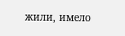жили, имело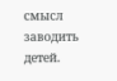смысл заводить детей.